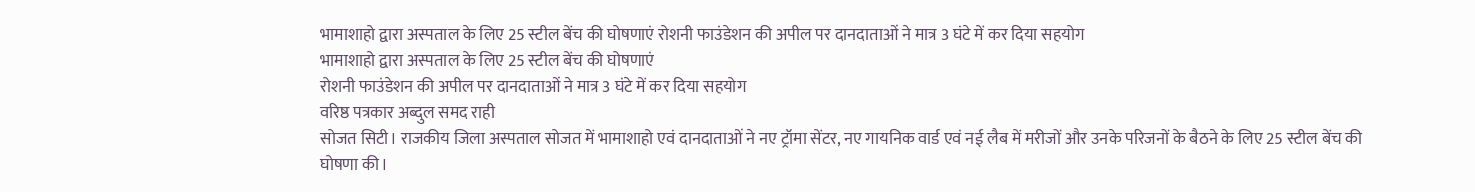भामाशाहो द्वारा अस्पताल के लिए 25 स्टील बेंच की घोषणाएं रोशनी फाउंडेशन की अपील पर दानदाताओं ने मात्र 3 घंटे में कर दिया सहयोग
भामाशाहो द्वारा अस्पताल के लिए 25 स्टील बेंच की घोषणाएं
रोशनी फाउंडेशन की अपील पर दानदाताओं ने मात्र 3 घंटे में कर दिया सहयोग
वरिष्ठ पत्रकार अब्दुल समद राही
सोजत सिटी। राजकीय जिला अस्पताल सोजत में भामाशाहो एवं दानदाताओं ने नए ट्रॉमा सेंटर, नए गायनिक वार्ड एवं नई लैब में मरीजों और उनके परिजनों के बैठने के लिए 25 स्टील बेंच की घोषणा की।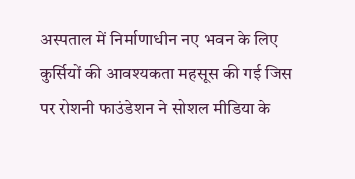अस्पताल में निर्माणाधीन नए भवन के लिए कुर्सियों की आवश्यकता महसूस की गई जिस पर रोशनी फाउंडेशन ने सोशल मीडिया के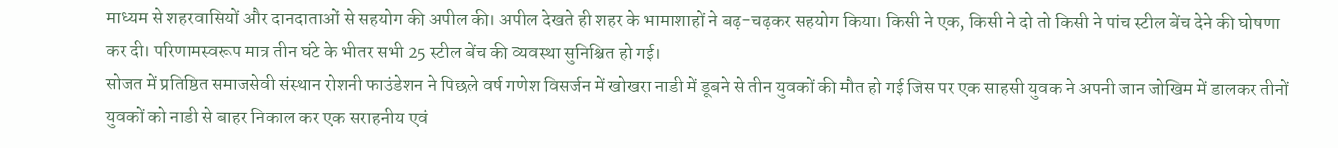माध्यम से शहरवासियों और दानदाताओं से सहयोग की अपील की। अपील देखते ही शहर के भामाशाहों ने बढ़-चढ़कर सहयोग किया। किसी ने एक, किसी ने दो तो किसी ने पांच स्टील बेंच देने की घोषणा कर दी। परिणामस्वरूप मात्र तीन घंटे के भीतर सभी 25 स्टील बेंच की व्यवस्था सुनिश्चित हो गई।
सोजत में प्रतिष्ठित समाजसेवी संस्थान रोशनी फाउंडेशन ने पिछले वर्ष गणेश विसर्जन में खोखरा नाडी में डूबने से तीन युवकों की मौत हो गई जिस पर एक साहसी युवक ने अपनी जान जोखिम में डालकर तीनों युवकों को नाडी से बाहर निकाल कर एक सराहनीय एवं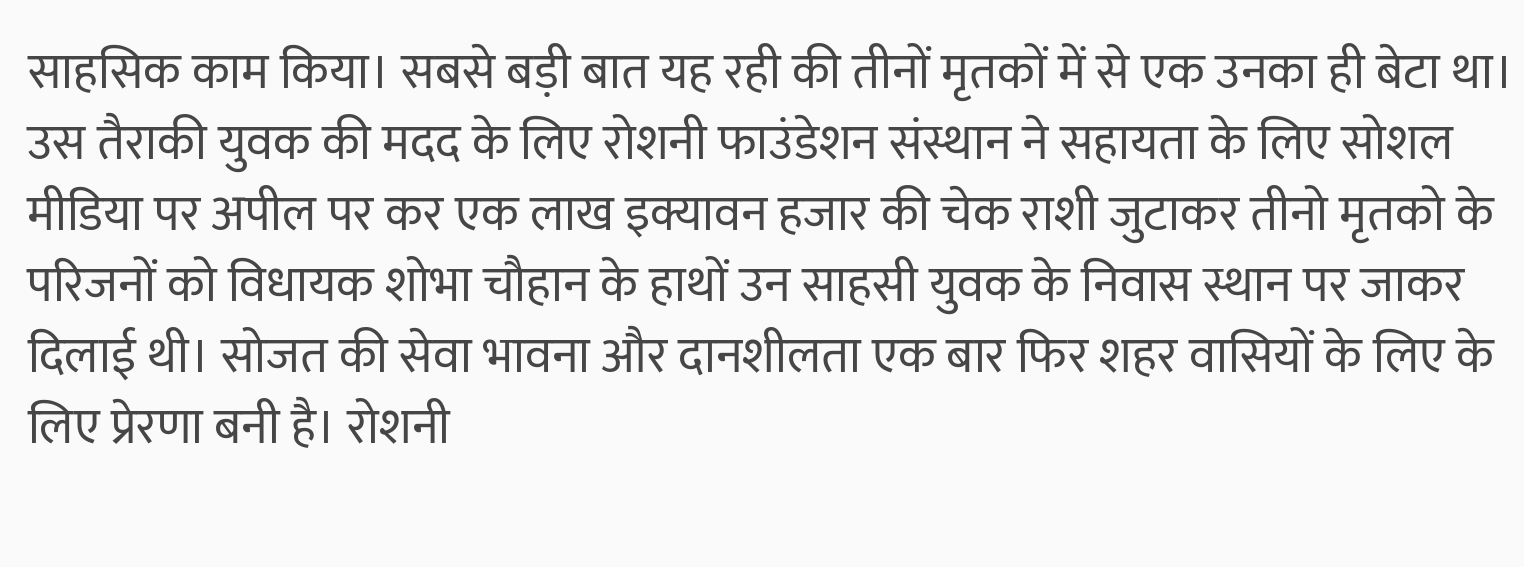साहसिक काम किया। सबसे बड़ी बात यह रही की तीनों मृतकों में से एक उनका ही बेटा था। उस तैराकी युवक की मदद के लिए रोशनी फाउंडेशन संस्थान ने सहायता के लिए सोशल मीडिया पर अपील पर कर एक लाख इक्यावन हजार की चेक राशी जुटाकर तीनो मृतको के परिजनों को विधायक शोभा चौहान के हाथों उन साहसी युवक के निवास स्थान पर जाकर दिलाई थी। सोजत की सेवा भावना और दानशीलता एक बार फिर शहर वासियों के लिए के लिए प्रेरणा बनी है। रोशनी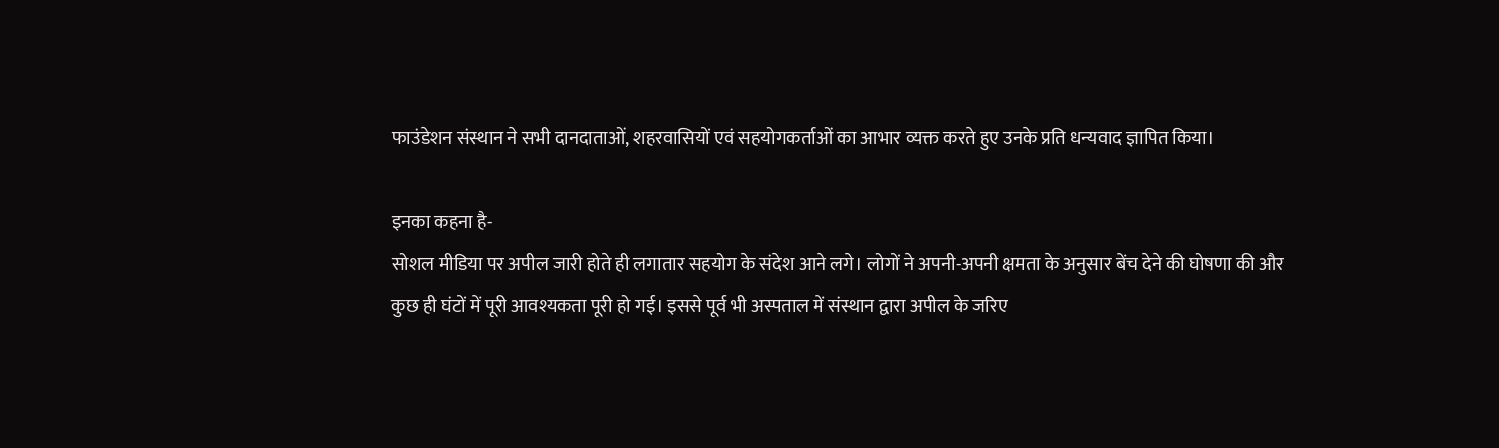फाउंडेशन संस्थान ने सभी दानदाताओं, शहरवासियों एवं सहयोगकर्ताओं का आभार व्यक्त करते हुए उनके प्रति धन्यवाद ज्ञापित किया।

इनका कहना है-
सोशल मीडिया पर अपील जारी होते ही लगातार सहयोग के संदेश आने लगे। लोगों ने अपनी-अपनी क्षमता के अनुसार बेंच देने की घोषणा की और कुछ ही घंटों में पूरी आवश्यकता पूरी हो गई। इससे पूर्व भी अस्पताल में संस्थान द्वारा अपील के जरिए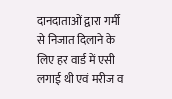दानदाताओं द्वारा गर्मी से निजात दिलाने के लिए हर वार्ड में एसी लगाई थी एवं मरीज व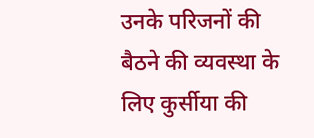उनके परिजनों की बैठने की व्यवस्था के लिए कुर्सीया की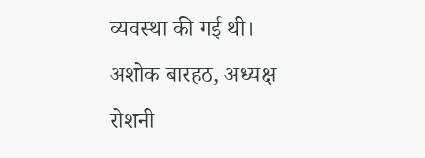व्यवस्था की गई थी।
अशोक बारहठ, अध्यक्ष रोशनी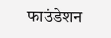फाउंडेशन